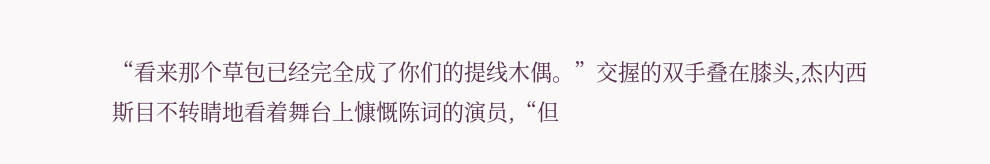“看来那个草包已经完全成了你们的提线木偶。”交握的双手叠在膝头,杰内西斯目不转睛地看着舞台上慷慨陈词的演员,“但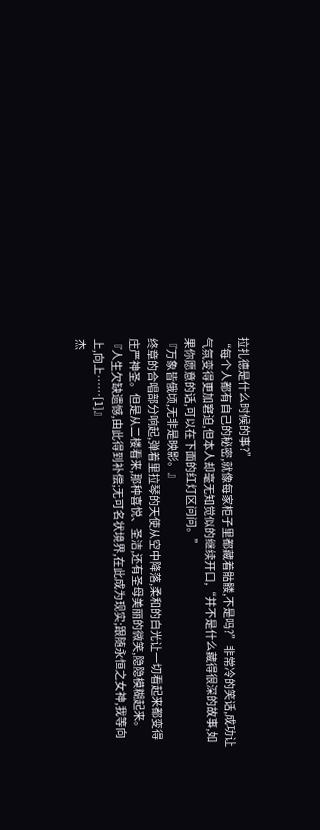拉扎德是什么时候的事?”
“每个人都有自己的秘密,就像每家柜子里都藏着骷髅,不是吗?”非常冷的笑话,成功让气氛变得更加窘迫,但本人却毫无知觉似的继续开口,“并不是什么藏得很深的故事,如果你愿意的话,可以在下面的红灯区问问。”
『万象皆俄顷,无非是映影。』
终章的合唱部分响起,弹着里拉琴的天使从空中降落,柔和的白光让一切看起来都变得庄严神圣。但是从二楼看来,那种喜悦、圣洁,还有圣母美丽的微笑,隐隐模糊起来。
『人生欠缺遗憾,由此得到补偿;无可名状境界,在此成为现实;跟随永恒之女神,我等向上,向上……[1]』
杰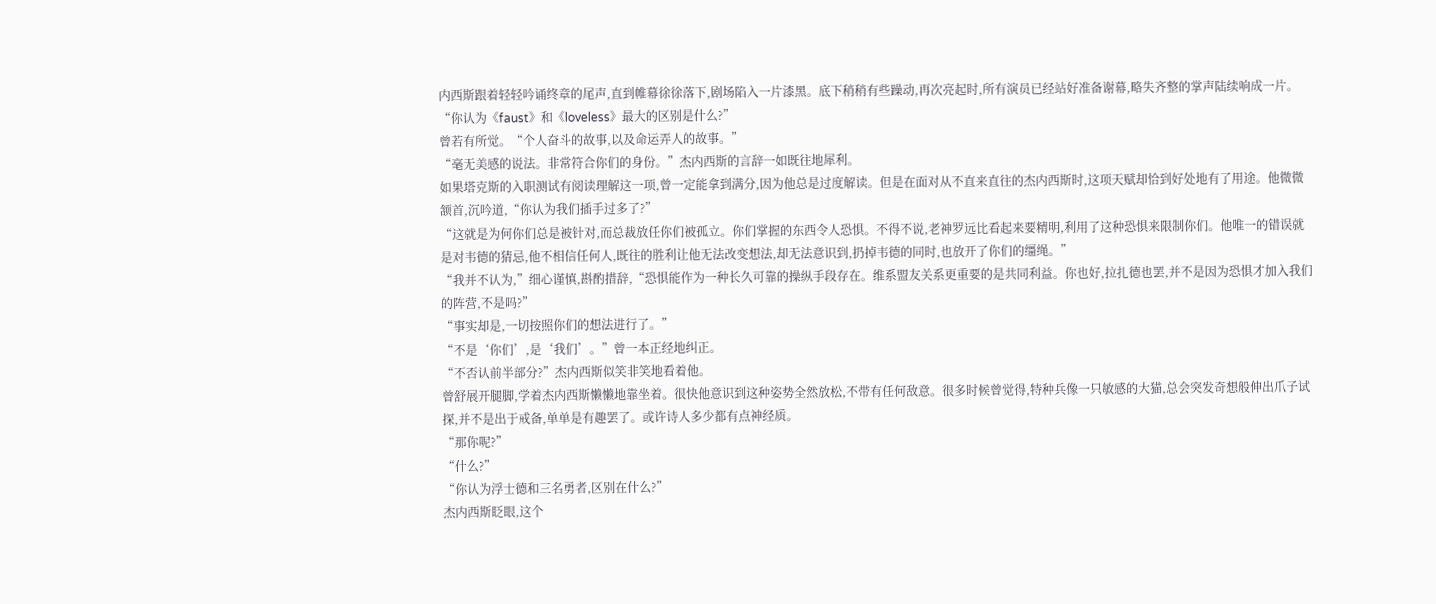内西斯跟着轻轻吟诵终章的尾声,直到帷幕徐徐落下,剧场陷入一片漆黑。底下稍稍有些躁动,再次亮起时,所有演员已经站好准备谢幕,略失齐整的掌声陆续响成一片。
“你认为《faust》和《loveless》最大的区别是什么?”
曾若有所觉。“个人奋斗的故事,以及命运弄人的故事。”
“毫无美感的说法。非常符合你们的身份。”杰内西斯的言辞一如既往地犀利。
如果塔克斯的入职测试有阅读理解这一项,曾一定能拿到满分,因为他总是过度解读。但是在面对从不直来直往的杰内西斯时,这项天赋却恰到好处地有了用途。他微微颔首,沉吟道,“你认为我们插手过多了?”
“这就是为何你们总是被针对,而总裁放任你们被孤立。你们掌握的东西令人恐惧。不得不说,老神罗远比看起来要精明,利用了这种恐惧来限制你们。他唯一的错误就是对韦德的猜忌,他不相信任何人,既往的胜利让他无法改变想法,却无法意识到,扔掉韦德的同时,也放开了你们的缰绳。”
“我并不认为,”细心谨慎,斟酌措辞,“恐惧能作为一种长久可靠的操纵手段存在。维系盟友关系更重要的是共同利益。你也好,拉扎德也罢,并不是因为恐惧才加入我们的阵营,不是吗?”
“事实却是,一切按照你们的想法进行了。”
“不是‘你们’,是‘我们’。”曾一本正经地纠正。
“不否认前半部分?”杰内西斯似笑非笑地看着他。
曾舒展开腿脚,学着杰内西斯懒懒地靠坐着。很快他意识到这种姿势全然放松,不带有任何敌意。很多时候曾觉得,特种兵像一只敏感的大猫,总会突发奇想般伸出爪子试探,并不是出于戒备,单单是有趣罢了。或许诗人多少都有点神经质。
“那你呢?”
“什么?”
“你认为浮士德和三名勇者,区别在什么?”
杰内西斯眨眼,这个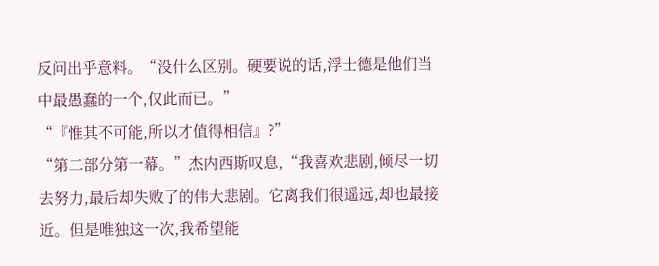反问出乎意料。“没什么区别。硬要说的话,浮士德是他们当中最愚蠢的一个,仅此而已。”
“『惟其不可能,所以才值得相信』?”
“第二部分第一幕。”杰内西斯叹息,“我喜欢悲剧,倾尽一切去努力,最后却失败了的伟大悲剧。它离我们很遥远,却也最接近。但是唯独这一次,我希望能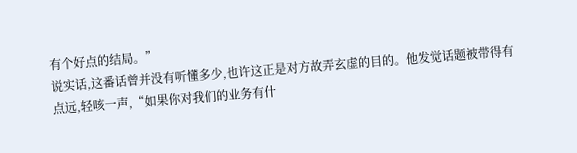有个好点的结局。”
说实话,这番话曾并没有听懂多少,也许这正是对方故弄玄虚的目的。他发觉话题被带得有点远,轻咳一声,“如果你对我们的业务有什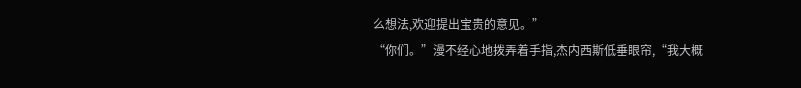么想法,欢迎提出宝贵的意见。”
“你们。”漫不经心地拨弄着手指,杰内西斯低垂眼帘,“我大概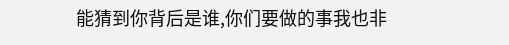能猜到你背后是谁,你们要做的事我也非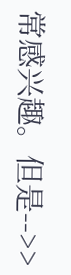常感兴趣。但是-->>